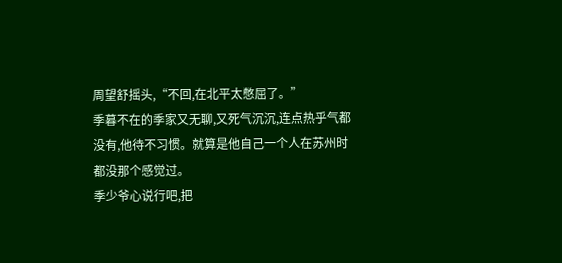周望舒摇头,“不回,在北平太憋屈了。”
季暮不在的季家又无聊,又死气沉沉,连点热乎气都没有,他待不习惯。就算是他自己一个人在苏州时都没那个感觉过。
季少爷心说行吧,把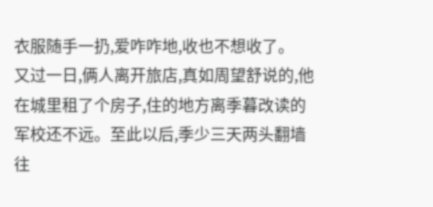衣服随手一扔,爱咋咋地,收也不想收了。
又过一日,俩人离开旅店,真如周望舒说的,他在城里租了个房子,住的地方离季暮改读的军校还不远。至此以后,季少三天两头翻墙往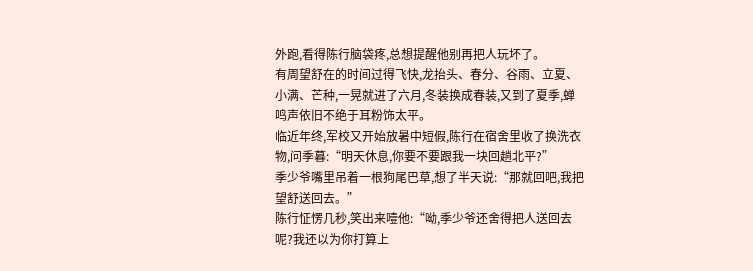外跑,看得陈行脑袋疼,总想提醒他别再把人玩坏了。
有周望舒在的时间过得飞快,龙抬头、春分、谷雨、立夏、小满、芒种,一晃就进了六月,冬装换成春装,又到了夏季,蝉鸣声依旧不绝于耳粉饰太平。
临近年终,军校又开始放暑中短假,陈行在宿舍里收了换洗衣物,问季暮:“明天休息,你要不要跟我一块回趟北平?”
季少爷嘴里吊着一根狗尾巴草,想了半天说:“那就回吧,我把望舒送回去。”
陈行怔愣几秒,笑出来噎他:“呦,季少爷还舍得把人送回去呢?我还以为你打算上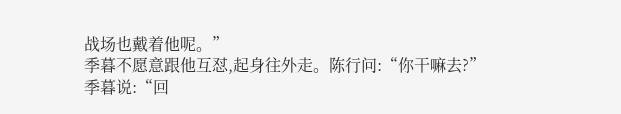战场也戴着他呢。”
季暮不愿意跟他互怼,起身往外走。陈行问:“你干嘛去?”
季暮说:“回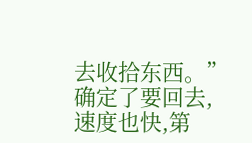去收拾东西。”
确定了要回去,速度也快,第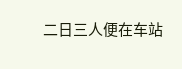二日三人便在车站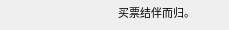买票结伴而归。